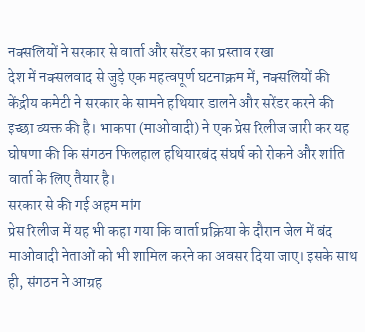नक्सलियों ने सरकार से वार्ता और सरेंडर का प्रस्ताव रखा
देश में नक्सलवाद से जुड़े एक महत्वपूर्ण घटनाक्रम में, नक्सलियों की केंद्रीय कमेटी ने सरकार के सामने हथियार डालने और सरेंडर करने की इच्छा व्यक्त की है। भाकपा (माओवादी) ने एक प्रेस रिलीज जारी कर यह घोषणा की कि संगठन फिलहाल हथियारबंद संघर्ष को रोकने और शांति वार्ता के लिए तैयार है।
सरकार से की गई अहम मांग
प्रेस रिलीज में यह भी कहा गया कि वार्ता प्रक्रिया के दौरान जेल में बंद माओवादी नेताओं को भी शामिल करने का अवसर दिया जाए। इसके साथ ही, संगठन ने आग्रह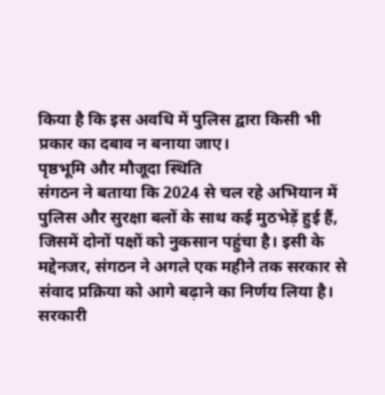किया है कि इस अवधि में पुलिस द्वारा किसी भी प्रकार का दबाव न बनाया जाए।
पृष्ठभूमि और मौजूदा स्थिति
संगठन ने बताया कि 2024 से चल रहे अभियान में पुलिस और सुरक्षा बलों के साथ कई मुठभेड़ें हुई हैं, जिसमें दोनों पक्षों को नुकसान पहुंचा है। इसी के मद्देनजर, संगठन ने अगले एक महीने तक सरकार से संवाद प्रक्रिया को आगे बढ़ाने का निर्णय लिया है।
सरकारी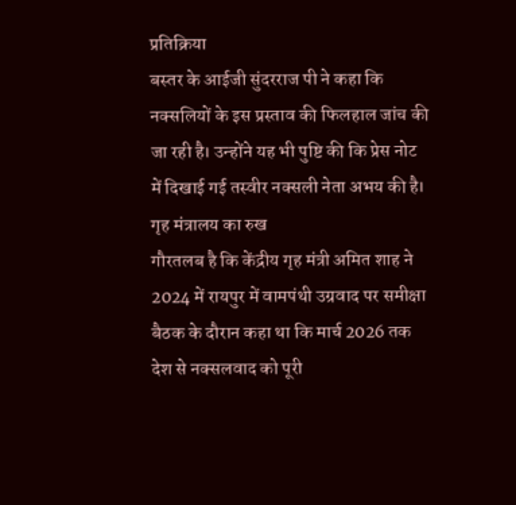प्रतिक्रिया
बस्तर के आईजी सुंदरराज पी ने कहा कि नक्सलियों के इस प्रस्ताव की फिलहाल जांच की जा रही है। उन्होंने यह भी पुष्टि की कि प्रेस नोट में दिखाई गई तस्वीर नक्सली नेता अभय की है।
गृह मंत्रालय का रुख
गौरतलब है कि केंद्रीय गृह मंत्री अमित शाह ने 2024 में रायपुर में वामपंथी उग्रवाद पर समीक्षा बैठक के दौरान कहा था कि मार्च 2026 तक देश से नक्सलवाद को पूरी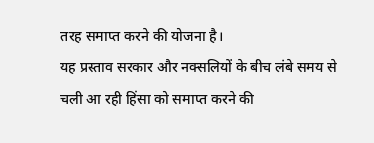तरह समाप्त करने की योजना है।
यह प्रस्ताव सरकार और नक्सलियों के बीच लंबे समय से चली आ रही हिंसा को समाप्त करने की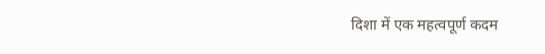दिशा में एक महत्वपूर्ण कदम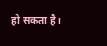हो सकता है।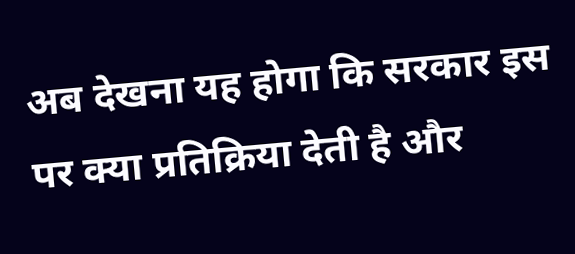अब देखना यह होगा कि सरकार इस पर क्या प्रतिक्रिया देती है और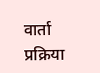वार्ता प्रक्रिया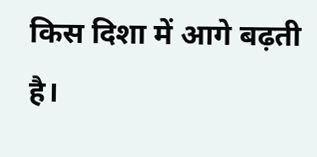किस दिशा में आगे बढ़ती है।